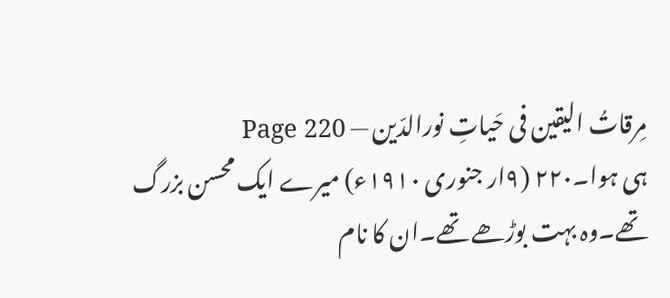مِرقاتُ الیقین فی حَیاتِ نورالدّین — Page 220
ہی ہوا۔۲۲۰ (۹ار جنوری ۱۹۱۰ء) میرے ایک محسن بزرگ تھے۔وہ بہت بوڑھے تھے۔ان کا نام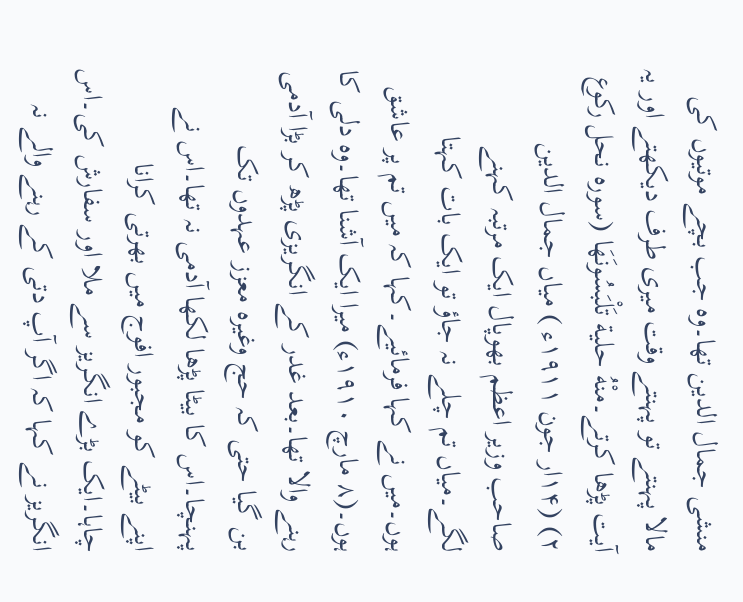منشی جمال الدین تھا۔وہ جب بچے موتیوں کی مالا پہنتے تو پہنتے وقت میری طرف دیکھتے اور یہ آیت پڑھا کرتے۔منْهُ حلية تَلْبَسُونَهَا (سوره نحل رکوع ۲) (۱۴ار جون ۱۹۱۱ء ) میاں جمال الدین صاحب وزیر اعظم بھوپال ایک مرتبہ کہنے لگے۔میاں تم چلے نہ جاؤ تو ایک بات کہتا ہوں۔میں نے کہا فرمائیے۔کہا کہ میں تم پر عاشق ہوں۔(۸ مارچ ۱۹۱۰ء) میرا ایک آشنا تھا۔وہ دلی کا رہنے والا تھا۔بعد غدر کے انگریزی پڑھ کر بڑا آدمی بن گیا حتی کہ حج وغیرہ معزز عہدوں تک پہنچا۔اس کا بیٹا پڑھا لکھا آدمی نہ تھا۔اس نے اپنے بیٹے کو مجبور افوج میں بھرتی کرانا چاہا۔ایک بڑے انگریز سے ملا اور سفارش کی۔اس انگریز نے کہا کہ اگر آپ دتی کے رہنے والے نہ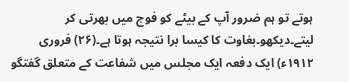ہوتے تو ہم ضرور آپ کے بیٹے کو فوج میں بھرتی کر لیتے۔دیکھو۔بغاوت کا کیسا برا نتیجہ ہوتا ہے۔(۲۶) فروری ۱۹۱۲ء) ایک دفعہ ایک مجلس میں شفاعت کے متعلق گفتگو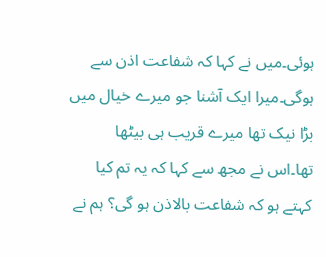ہوئی۔میں نے کہا کہ شفاعت اذن سے ہوگی۔میرا ایک آشنا جو میرے خیال میں بڑا نیک تھا میرے قریب ہی بیٹھا تھا۔اس نے مجھ سے کہا کہ یہ تم کیا کہتے ہو کہ شفاعت بالاذن ہو گی؟ ہم نے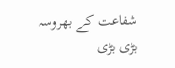شفاعت کے بھروسہ بڑی بڑی